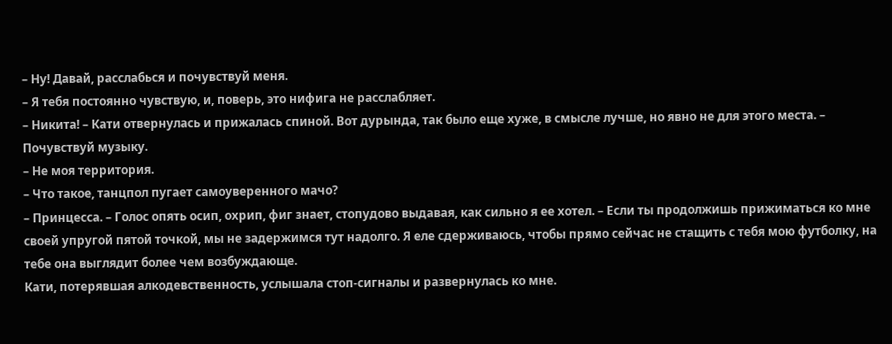– Ну! Давай, расслабься и почувствуй меня.
– Я тебя постоянно чувствую, и, поверь, это нифига не расслабляет.
– Никита! – Кати отвернулась и прижалась спиной. Вот дурында, так было еще хуже, в смысле лучше, но явно не для этого места. – Почувствуй музыку.
– Не моя территория.
– Что такое, танцпол пугает самоуверенного мачо?
– Принцесса. – Голос опять осип, охрип, фиг знает, стопудово выдавая, как сильно я ее хотел. – Если ты продолжишь прижиматься ко мне своей упругой пятой точкой, мы не задержимся тут надолго. Я еле сдерживаюсь, чтобы прямо сейчас не стащить с тебя мою футболку, на тебе она выглядит более чем возбуждающе.
Кати, потерявшая алкодевственность, услышала стоп-сигналы и развернулась ко мне.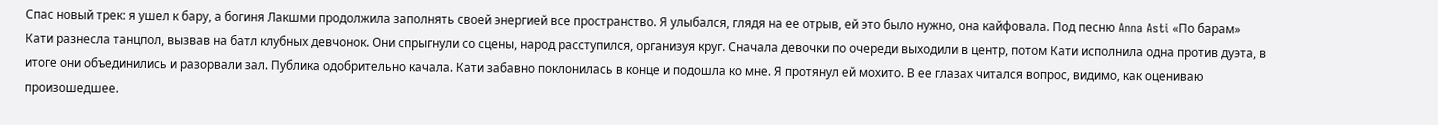Спас новый трек: я ушел к бару, а богиня Лакшми продолжила заполнять своей энергией все пространство. Я улыбался, глядя на ее отрыв, ей это было нужно, она кайфовала. Под песню Anna Asti «По барам» Кати разнесла танцпол, вызвав на батл клубных девчонок. Они спрыгнули со сцены, народ расступился, организуя круг. Сначала девочки по очереди выходили в центр, потом Кати исполнила одна против дуэта, в итоге они объединились и разорвали зал. Публика одобрительно качала. Кати забавно поклонилась в конце и подошла ко мне. Я протянул ей мохито. В ее глазах читался вопрос, видимо, как оцениваю произошедшее.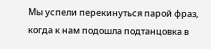Мы успели перекинуться парой фраз, когда к нам подошла подтанцовка в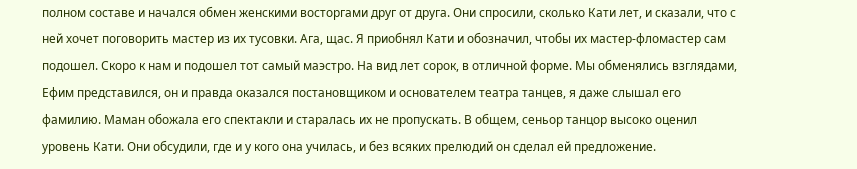полном составе и начался обмен женскими восторгами друг от друга. Они спросили, сколько Кати лет, и сказали, что с ней хочет поговорить мастер из их тусовки. Ага, щас. Я приобнял Кати и обозначил, чтобы их мастер-фломастер сам подошел. Скоро к нам и подошел тот самый маэстро. На вид лет сорок, в отличной форме. Мы обменялись взглядами, Ефим представился, он и правда оказался постановщиком и основателем театра танцев, я даже слышал его фамилию. Маман обожала его спектакли и старалась их не пропускать. В общем, сеньор танцор высоко оценил уровень Кати. Они обсудили, где и у кого она училась, и без всяких прелюдий он сделал ей предложение.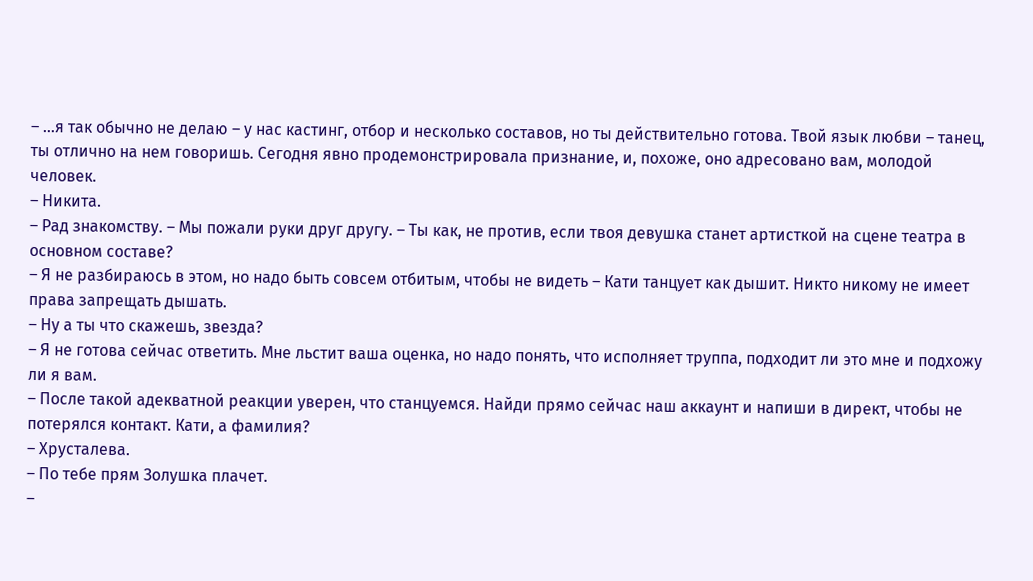– …я так обычно не делаю – у нас кастинг, отбор и несколько составов, но ты действительно готова. Твой язык любви – танец, ты отлично на нем говоришь. Сегодня явно продемонстрировала признание, и, похоже, оно адресовано вам, молодой человек.
– Никита.
– Рад знакомству. – Мы пожали руки друг другу. – Ты как, не против, если твоя девушка станет артисткой на сцене театра в основном составе?
– Я не разбираюсь в этом, но надо быть совсем отбитым, чтобы не видеть – Кати танцует как дышит. Никто никому не имеет права запрещать дышать.
– Ну а ты что скажешь, звезда?
– Я не готова сейчас ответить. Мне льстит ваша оценка, но надо понять, что исполняет труппа, подходит ли это мне и подхожу ли я вам.
– После такой адекватной реакции уверен, что станцуемся. Найди прямо сейчас наш аккаунт и напиши в директ, чтобы не потерялся контакт. Кати, а фамилия?
– Хрусталева.
– По тебе прям Золушка плачет.
–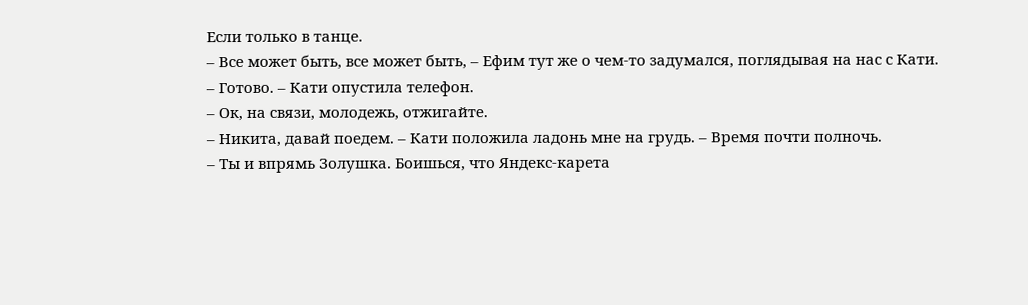Если только в танце.
– Все может быть, все может быть, – Ефим тут же о чем-то задумался, поглядывая на нас с Кати.
– Готово. – Кати опустила телефон.
– Ок, на связи, молодежь, отжигайте.
– Никита, давай поедем. – Кати положила ладонь мне на грудь. – Время почти полночь.
– Ты и впрямь Золушка. Боишься, что Яндекс-карета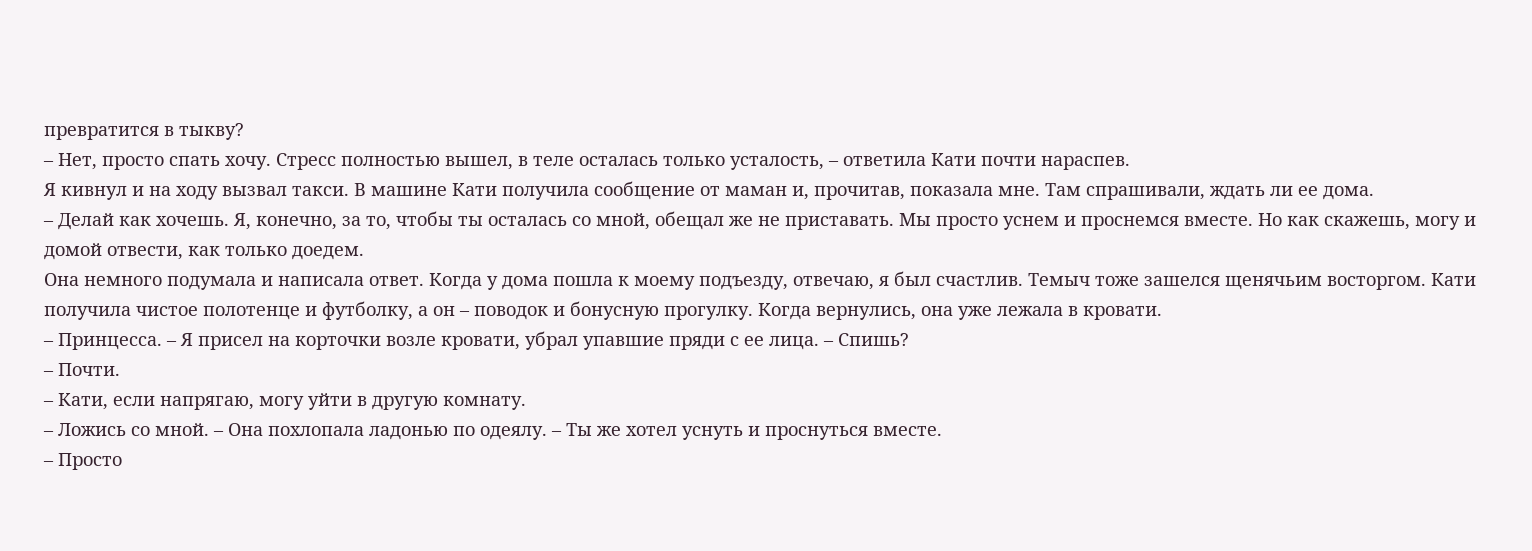превратится в тыкву?
– Нет, просто спать хочу. Стресс полностью вышел, в теле осталась только усталость, – ответила Кати почти нараспев.
Я кивнул и на ходу вызвал такси. В машине Кати получила сообщение от маман и, прочитав, показала мне. Там спрашивали, ждать ли ее дома.
– Делай как хочешь. Я, конечно, за то, чтобы ты осталась со мной, обещал же не приставать. Мы просто уснем и проснемся вместе. Но как скажешь, могу и домой отвести, как только доедем.
Она немного подумала и написала ответ. Когда у дома пошла к моему подъезду, отвечаю, я был счастлив. Темыч тоже зашелся щенячьим восторгом. Кати получила чистое полотенце и футболку, а он – поводок и бонусную прогулку. Когда вернулись, она уже лежала в кровати.
– Принцесса. – Я присел на корточки возле кровати, убрал упавшие пряди с ее лица. – Спишь?
– Почти.
– Кати, если напрягаю, могу уйти в другую комнату.
– Ложись со мной. – Она похлопала ладонью по одеялу. – Ты же хотел уснуть и проснуться вместе.
– Просто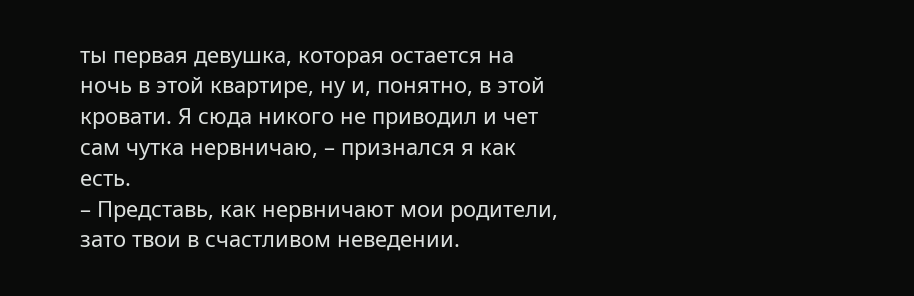ты первая девушка, которая остается на ночь в этой квартире, ну и, понятно, в этой кровати. Я сюда никого не приводил и чет сам чутка нервничаю, – признался я как есть.
– Представь, как нервничают мои родители, зато твои в счастливом неведении.